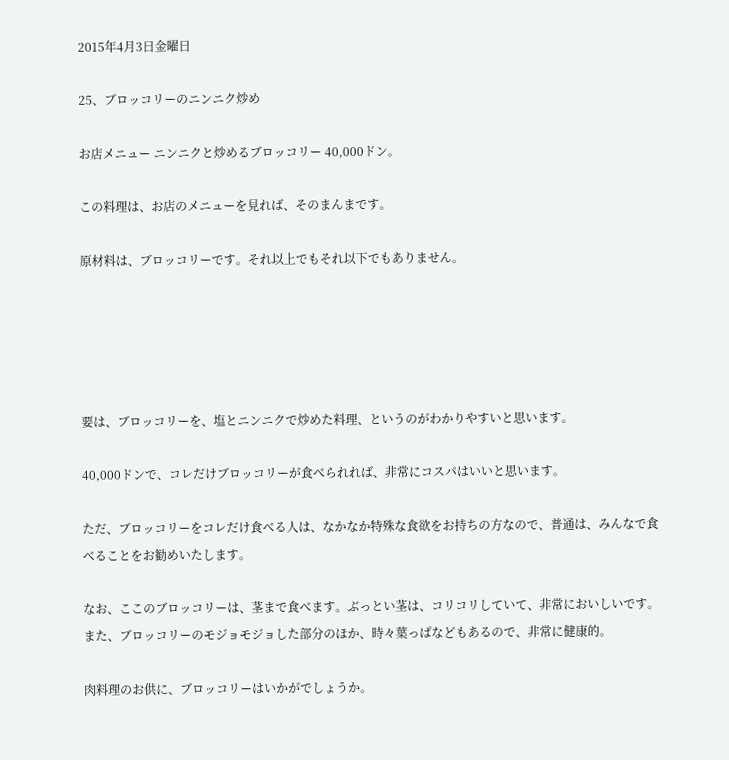2015年4月3日金曜日

25、ブロッコリーのニンニク炒め

お店メニュー ニンニクと炒めるブロッコリー 40,000ドン。

この料理は、お店のメニューを見れば、そのまんまです。

原材料は、ブロッコリーです。それ以上でもそれ以下でもありません。





要は、ブロッコリーを、塩とニンニクで炒めた料理、というのがわかりやすいと思います。

40,000ドンで、コレだけブロッコリーが食べられれば、非常にコスパはいいと思います。

ただ、ブロッコリーをコレだけ食べる人は、なかなか特殊な食欲をお持ちの方なので、普通は、みんなで食べることをお勧めいたします。

なお、ここのブロッコリーは、茎まで食べます。ぶっとい茎は、コリコリしていて、非常においしいです。また、ブロッコリーのモジョモジョした部分のほか、時々葉っぱなどもあるので、非常に健康的。

肉料理のお供に、ブロッコリーはいかがでしょうか。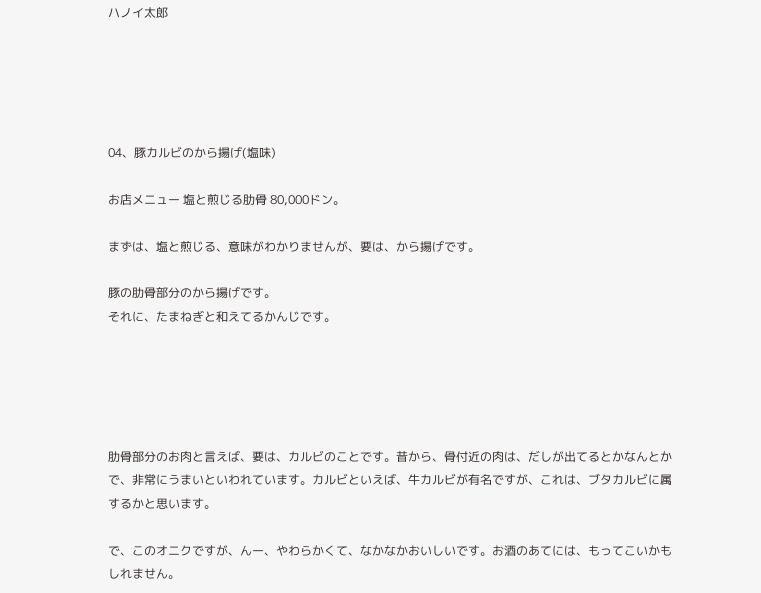ハノイ太郎





04、豚カルビのから揚げ(塩味)

お店メニュー 塩と煎じる肋骨 80,000ドン。

まずは、塩と煎じる、意味がわかりませんが、要は、から揚げです。

豚の肋骨部分のから揚げです。
それに、たまねぎと和えてるかんじです。





肋骨部分のお肉と言えば、要は、カルビのことです。昔から、骨付近の肉は、だしが出てるとかなんとかで、非常にうまいといわれています。カルビといえば、牛カルビが有名ですが、これは、ブタカルビに属するかと思います。

で、このオニクですが、んー、やわらかくて、なかなかおいしいです。お酒のあてには、もってこいかもしれません。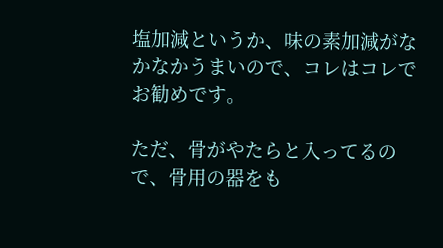塩加減というか、味の素加減がなかなかうまいので、コレはコレでお勧めです。

ただ、骨がやたらと入ってるので、骨用の器をも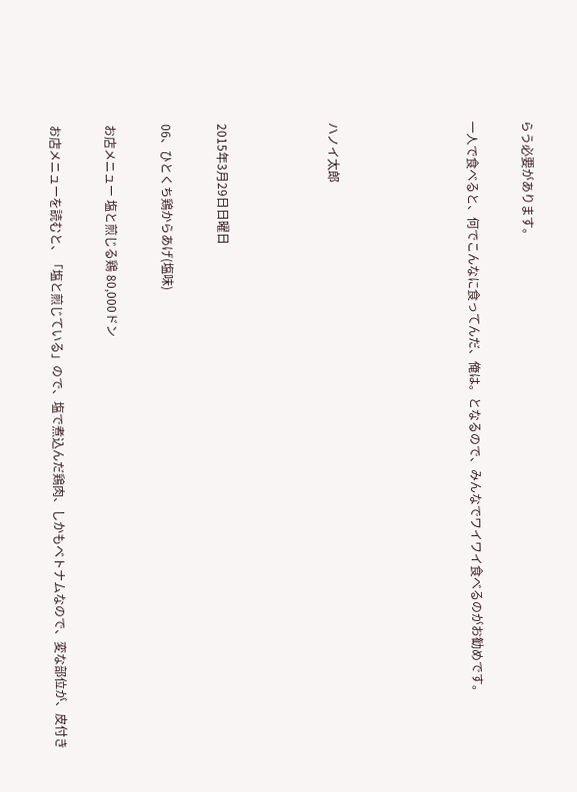らう必要があります。

一人で食べると、何でこんなに食ってんだ、俺は。となるので、みんなでワイワイ食べるのがお勧めです。




ハノイ太郎



2015年3月29日日曜日

06、ひとくち鶏からあげ(塩味)

お店メニュー 塩と煎じる鶏 80,000ドン

お店メニューを読むと、「塩と煎じている」ので、塩で煮込んだ鶏肉、しかもベトナムなので、変な部位が、皮付き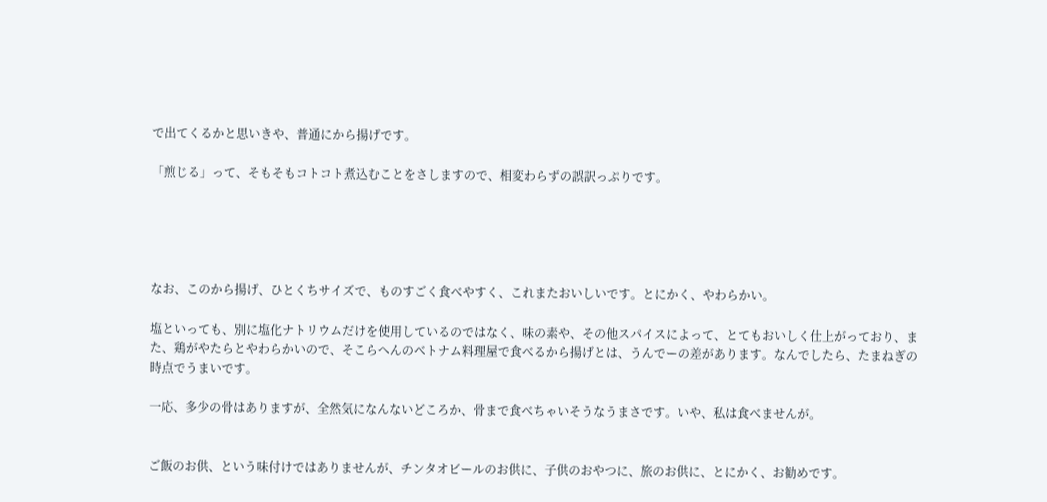で出てくるかと思いきや、普通にから揚げです。

「煎じる」って、そもそもコトコト煮込むことをさしますので、相変わらずの誤訳っぷりです。





なお、このから揚げ、ひとくちサイズで、ものすごく食べやすく、これまたおいしいです。とにかく、やわらかい。

塩といっても、別に塩化ナトリウムだけを使用しているのではなく、味の素や、その他スパイスによって、とてもおいしく仕上がっており、また、鶏がやたらとやわらかいので、そこらへんのベトナム料理屋で食べるから揚げとは、うんでーの差があります。なんでしたら、たまねぎの時点でうまいです。

一応、多少の骨はありますが、全然気になんないどころか、骨まで食べちゃいそうなうまさです。いや、私は食べませんが。


ご飯のお供、という味付けではありませんが、チンタオビールのお供に、子供のおやつに、旅のお供に、とにかく、お勧めです。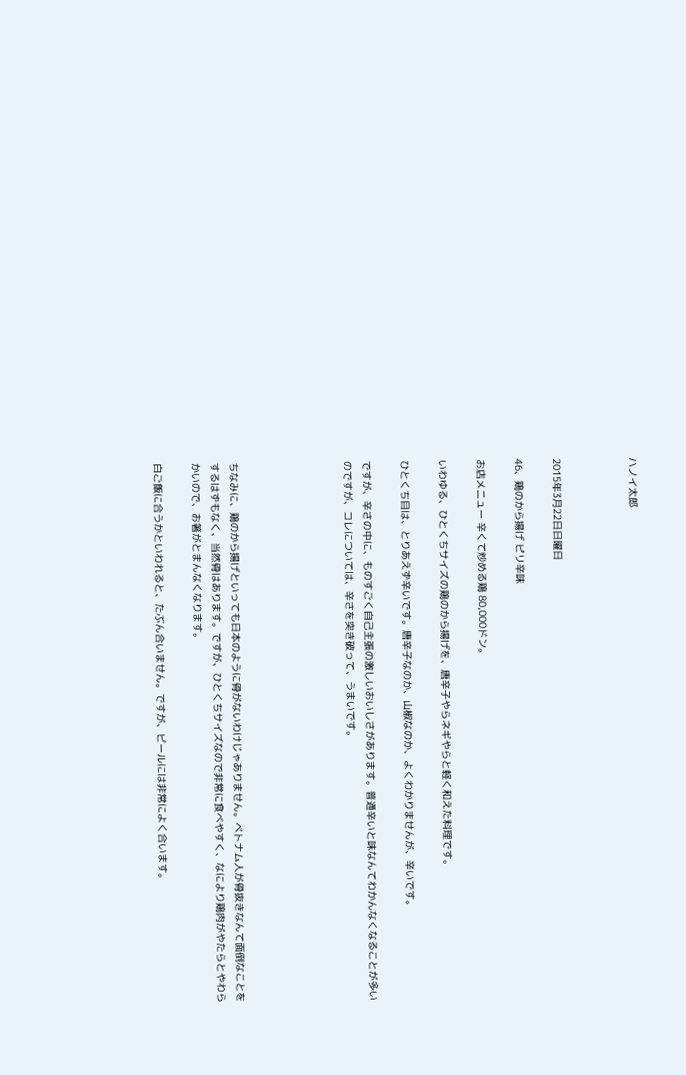ハノイ太郎



2015年3月22日日曜日

46、鶏のから揚げ ピリ辛味

お店メニュー 辛くて炒める鶏 80,000ドン。

いわゆる、ひとくちサイズの鶏のから揚げを、唐辛子やらネギやらと軽く和えた料理です。

ひとくち目は、とりあえず辛いです。唐辛子なのか、山椒なのか、よくわかりませんが、辛いです。

ですが、辛さの中に、ものすごく自己主張の激しいおいしさがあります。普通辛いと味なんてわかんなくなることが多いのですが、コレについては、辛さを突き破って、うまいです。





ちなみに、鶏のから揚げといっても日本のように骨がないわけじゃありません。ベトナム人が骨抜きなんて面倒なことをするはずもなく、当然骨はあります。ですが、ひとくちサイズなので非常に食べやすく、なにより鶏肉がやたらとやわらかいので、お箸がとまんなくなります。

白ご飯に合うかといわれると、たぶん合いません。ですが、ビールには非常によく合います。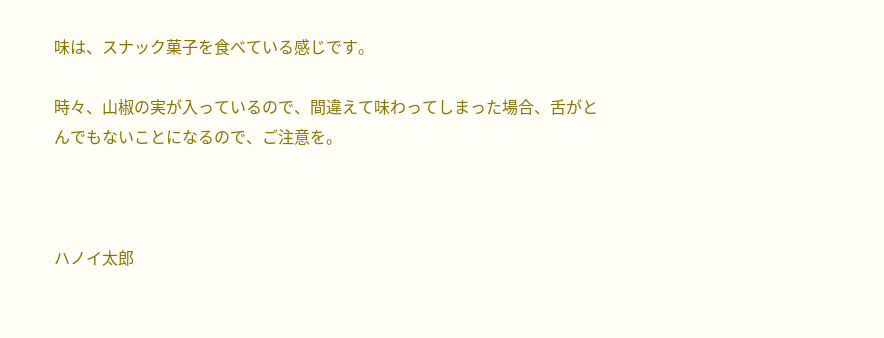味は、スナック菓子を食べている感じです。

時々、山椒の実が入っているので、間違えて味わってしまった場合、舌がとんでもないことになるので、ご注意を。



ハノイ太郎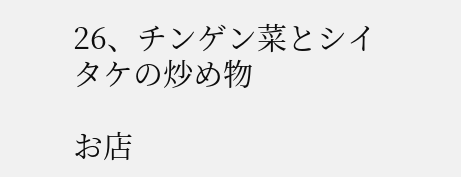26、チンゲン菜とシイタケの炒め物

お店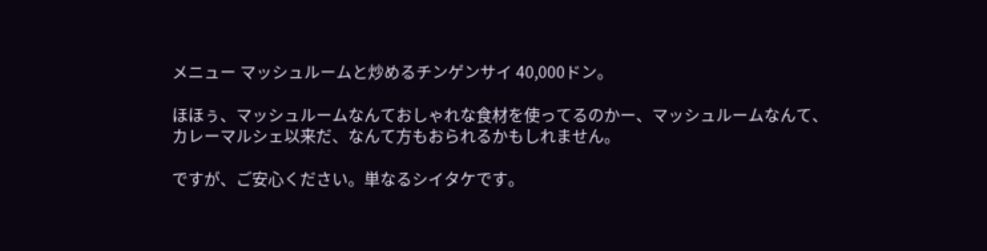メニュー マッシュルームと炒めるチンゲンサイ 40,000ドン。

ほほぅ、マッシュルームなんておしゃれな食材を使ってるのかー、マッシュルームなんて、カレーマルシェ以来だ、なんて方もおられるかもしれません。

ですが、ご安心ください。単なるシイタケです。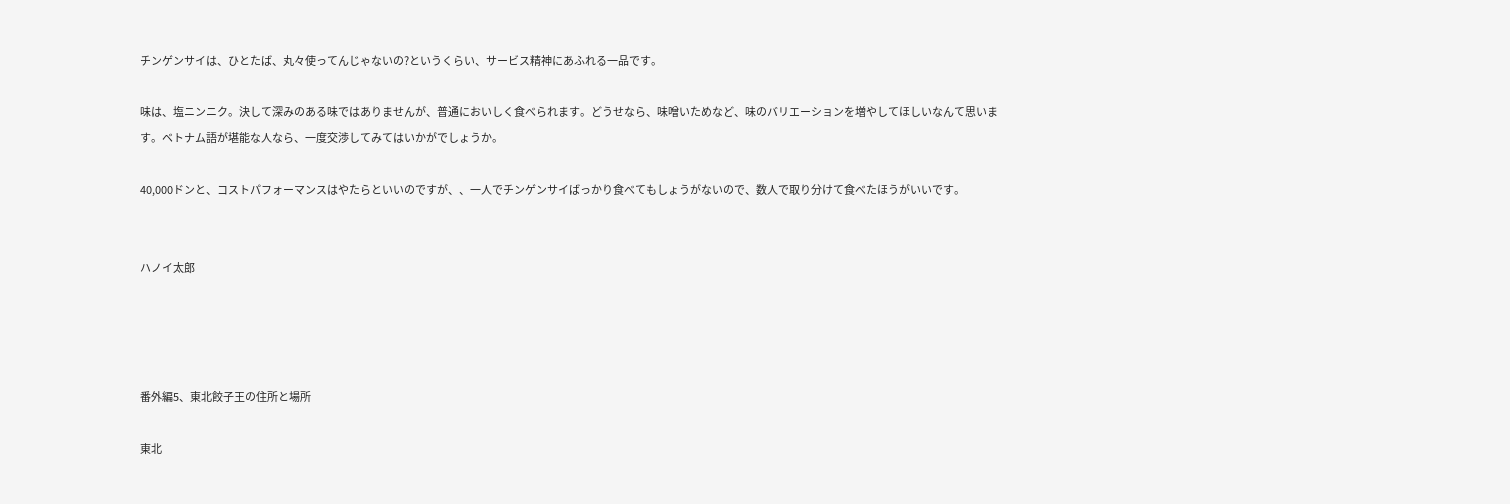チンゲンサイは、ひとたば、丸々使ってんじゃないの?というくらい、サービス精神にあふれる一品です。

味は、塩ニンニク。決して深みのある味ではありませんが、普通においしく食べられます。どうせなら、味噌いためなど、味のバリエーションを増やしてほしいなんて思います。ベトナム語が堪能な人なら、一度交渉してみてはいかがでしょうか。

40,000ドンと、コストパフォーマンスはやたらといいのですが、、一人でチンゲンサイばっかり食べてもしょうがないので、数人で取り分けて食べたほうがいいです。


ハノイ太郎




番外編5、東北餃子王の住所と場所

東北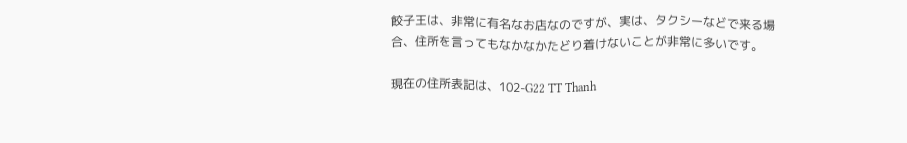餃子王は、非常に有名なお店なのですが、実は、タクシーなどで来る場合、住所を言ってもなかなかたどり着けないことが非常に多いです。

現在の住所表記は、102-G22 TT Thanh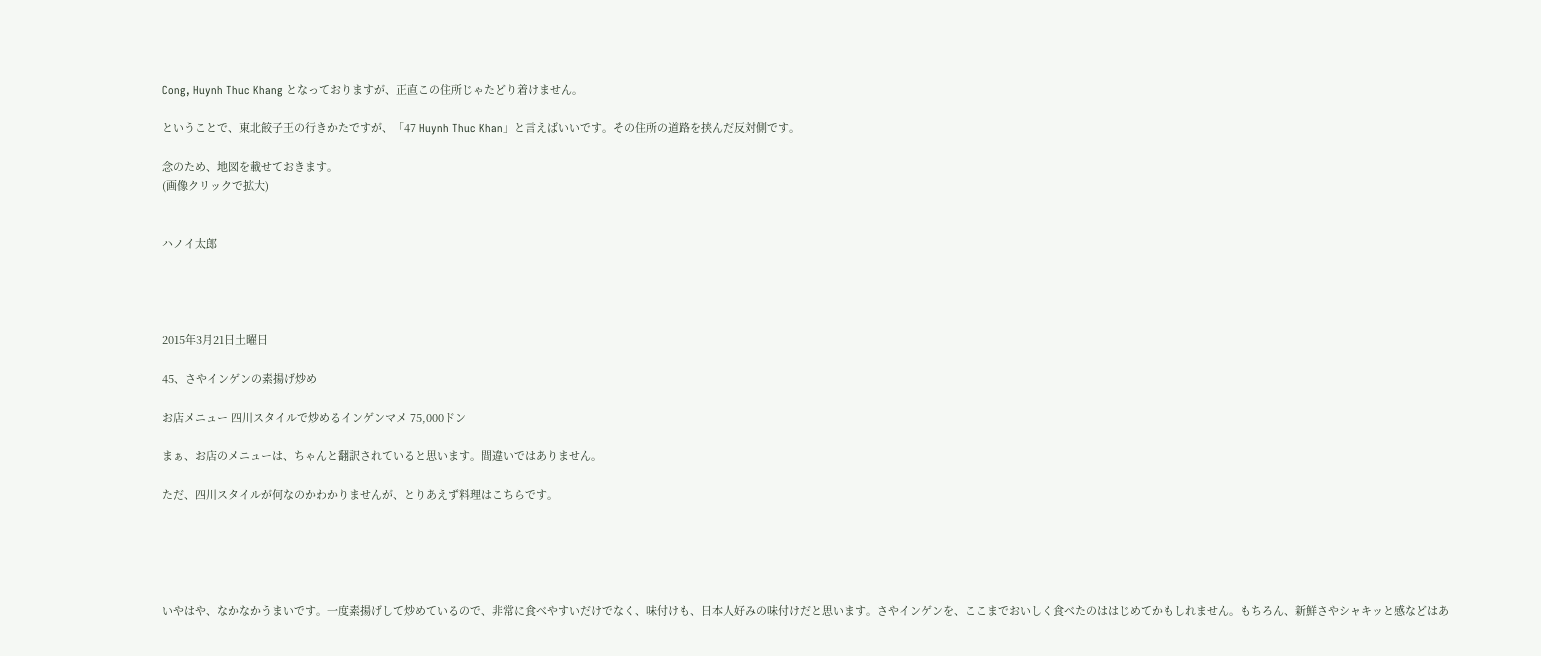Cong, Huynh Thuc Khang となっておりますが、正直この住所じゃたどり着けません。

ということで、東北餃子王の行きかたですが、「47 Huynh Thuc Khan」と言えばいいです。その住所の道路を挟んだ反対側です。

念のため、地図を載せておきます。
(画像クリックで拡大)


ハノイ太郎




2015年3月21日土曜日

45、さやインゲンの素揚げ炒め

お店メニュー 四川スタイルで炒めるインゲンマメ 75,000ドン

まぁ、お店のメニューは、ちゃんと翻訳されていると思います。間違いではありません。

ただ、四川スタイルが何なのかわかりませんが、とりあえず料理はこちらです。





いやはや、なかなかうまいです。一度素揚げして炒めているので、非常に食べやすいだけでなく、味付けも、日本人好みの味付けだと思います。さやインゲンを、ここまでおいしく食べたのははじめてかもしれません。もちろん、新鮮さやシャキッと感などはあ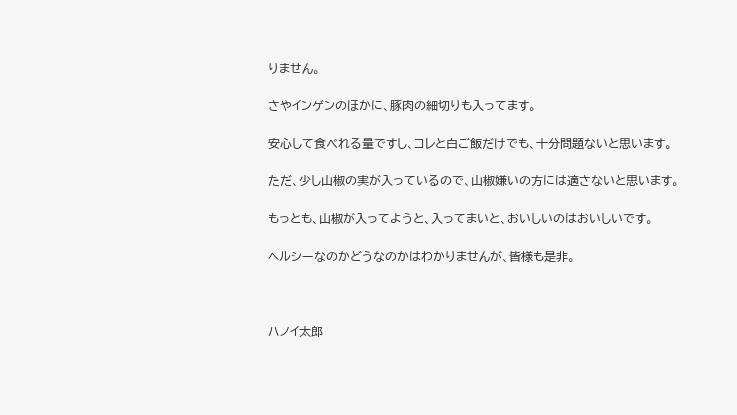りません。

さやインゲンのほかに、豚肉の細切りも入ってます。

安心して食べれる量ですし、コレと白ご飯だけでも、十分問題ないと思います。

ただ、少し山椒の実が入っているので、山椒嫌いの方には適さないと思います。

もっとも、山椒が入ってようと、入ってまいと、おいしいのはおいしいです。

ヘルシーなのかどうなのかはわかりませんが、皆様も是非。



ハノイ太郎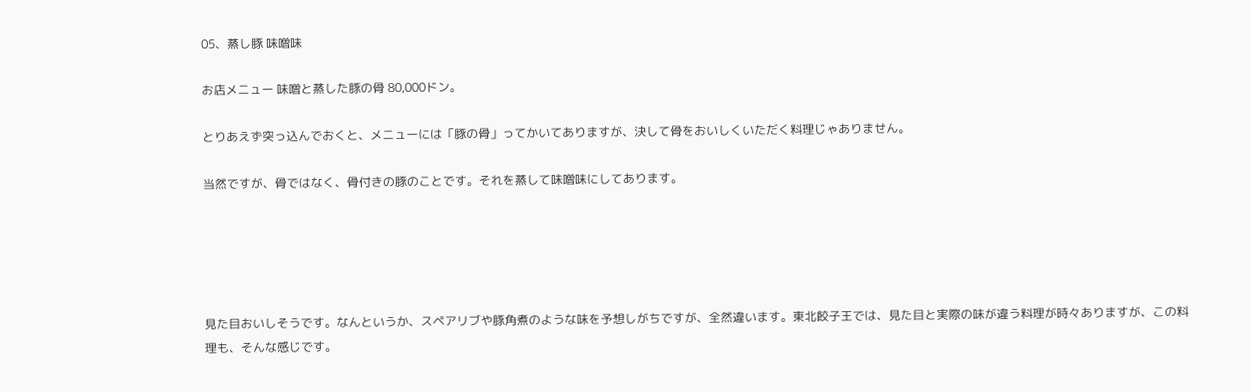05、蒸し豚 味噌味

お店メニュー 味噌と蒸した豚の骨 80,000ドン。

とりあえず突っ込んでおくと、メニューには「豚の骨」ってかいてありますが、決して骨をおいしくいただく料理じゃありません。

当然ですが、骨ではなく、骨付きの豚のことです。それを蒸して味噌味にしてあります。





見た目おいしそうです。なんというか、スペアリブや豚角煮のような味を予想しがちですが、全然違います。東北餃子王では、見た目と実際の味が違う料理が時々ありますが、この料理も、そんな感じです。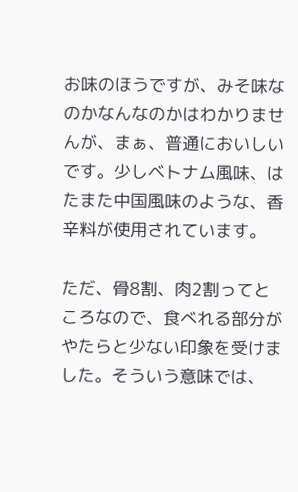お味のほうですが、みそ味なのかなんなのかはわかりませんが、まぁ、普通においしいです。少しベトナム風味、はたまた中国風味のような、香辛料が使用されています。

ただ、骨8割、肉2割ってところなので、食べれる部分がやたらと少ない印象を受けました。そういう意味では、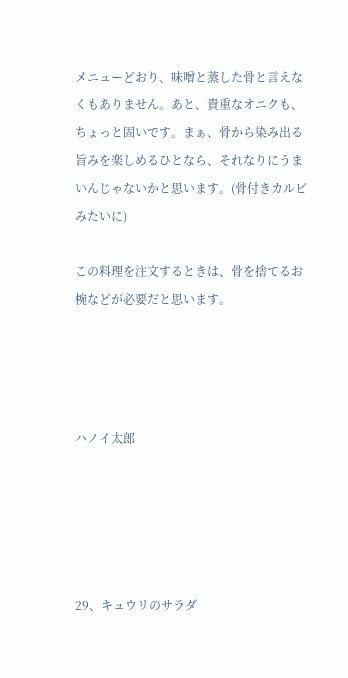メニューどおり、味噌と蒸した骨と言えなくもありません。あと、貴重なオニクも、ちょっと固いです。まぁ、骨から染み出る旨みを楽しめるひとなら、それなりにうまいんじゃないかと思います。(骨付きカルビみたいに)

この料理を注文するときは、骨を捨てるお椀などが必要だと思います。




ハノイ太郎





29、キュウリのサラダ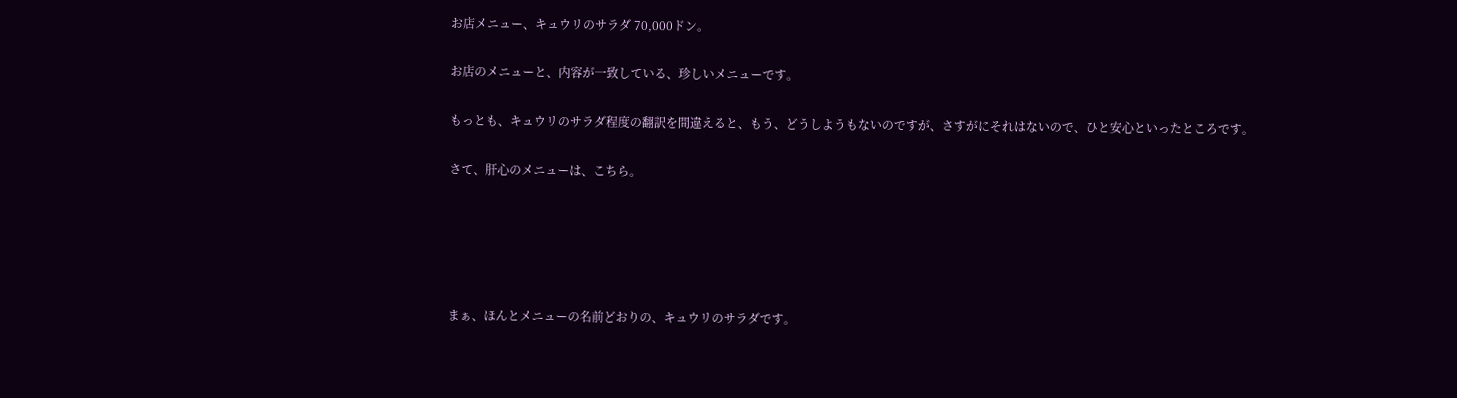お店メニュー、キュウリのサラダ 70,000ドン。

お店のメニューと、内容が一致している、珍しいメニューです。

もっとも、キュウリのサラダ程度の翻訳を間違えると、もう、どうしようもないのですが、さすがにそれはないので、ひと安心といったところです。

さて、肝心のメニューは、こちら。





まぁ、ほんとメニューの名前どおりの、キュウリのサラダです。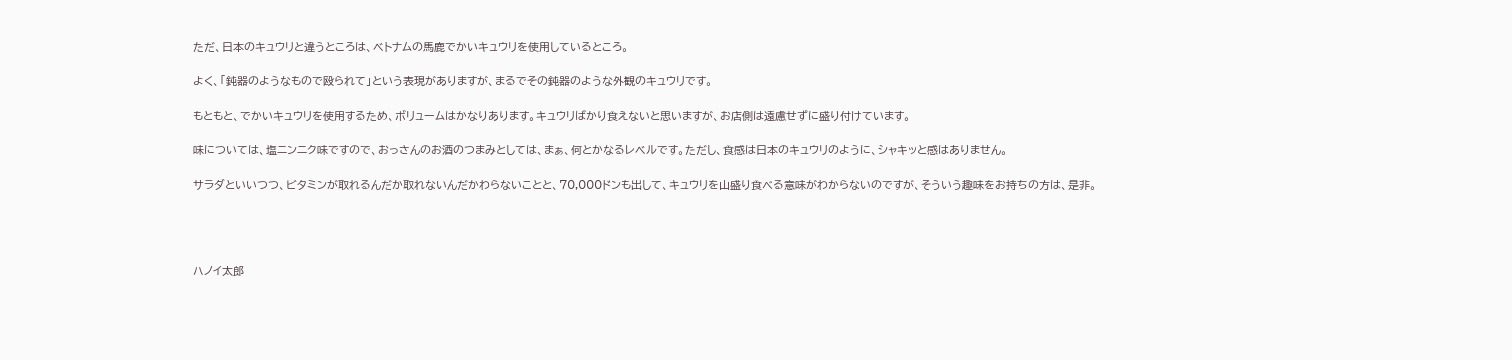ただ、日本のキュウリと違うところは、ベトナムの馬鹿でかいキュウリを使用しているところ。

よく、「鈍器のようなもので殴られて」という表現がありますが、まるでその鈍器のような外観のキュウリです。

もともと、でかいキュウリを使用するため、ボリュームはかなりあります。キュウリばかり食えないと思いますが、お店側は遠慮せずに盛り付けています。

味については、塩ニンニク味ですので、おっさんのお酒のつまみとしては、まぁ、何とかなるレベルです。ただし、食感は日本のキュウリのように、シャキッと感はありません。

サラダといいつつ、ビタミンが取れるんだか取れないんだかわらないことと、70,000ドンも出して、キュウリを山盛り食べる意味がわからないのですが、そういう趣味をお持ちの方は、是非。




ハノイ太郎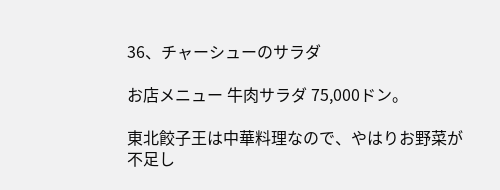36、チャーシューのサラダ

お店メニュー 牛肉サラダ 75,000ドン。

東北餃子王は中華料理なので、やはりお野菜が不足し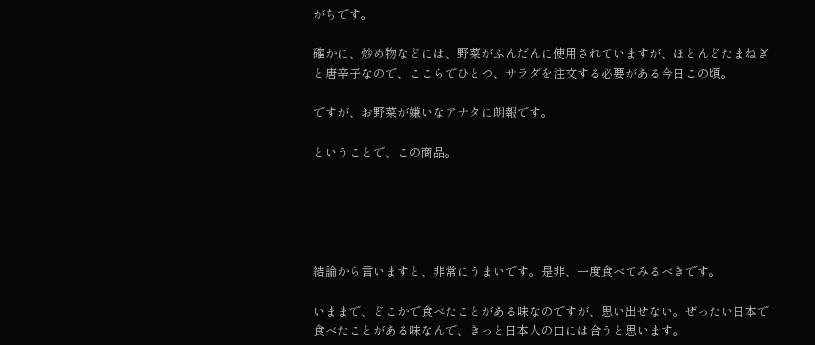がちです。

確かに、炒め物などには、野菜がふんだんに使用されていますが、ほとんどたまねぎと唐辛子なので、ここらでひとつ、サラダを注文する必要がある今日この頃。

ですが、お野菜が嫌いなアナタに朗報です。

ということで、この商品。





結論から言いますと、非常にうまいです。是非、一度食べてみるべきです。

いままで、どこかで食べたことがある味なのですが、思い出せない。ぜったい日本で食べたことがある味なんで、きっと日本人の口には合うと思います。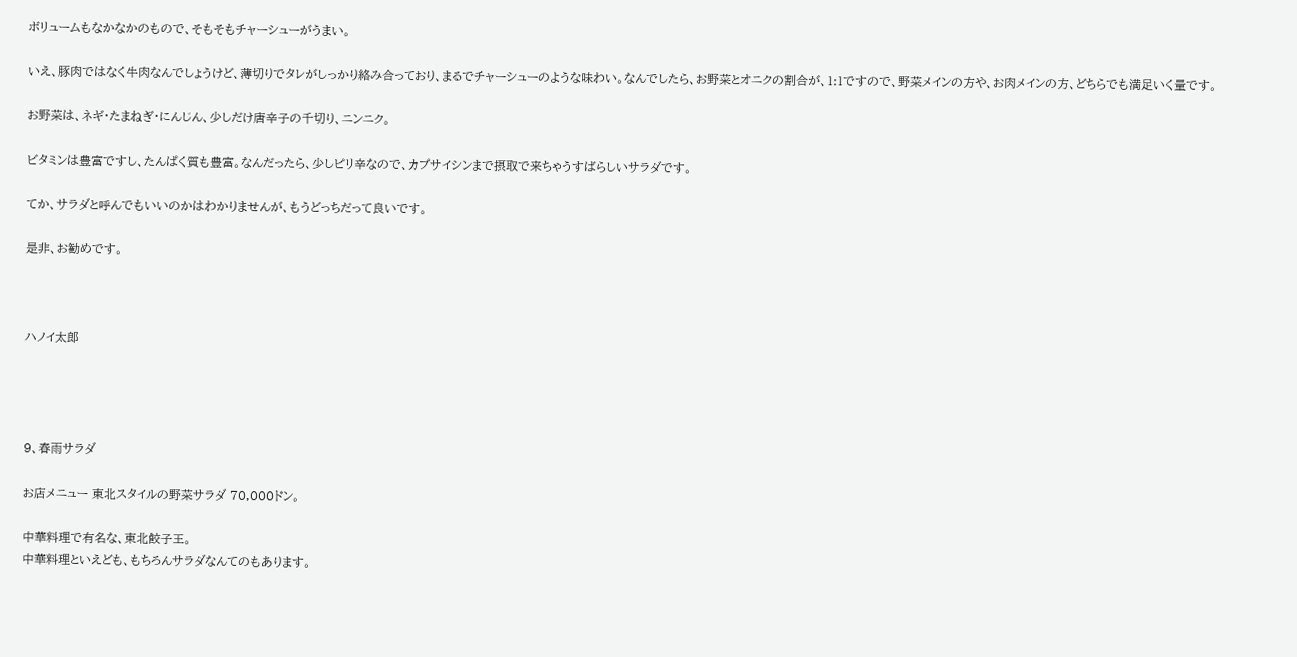ボリュームもなかなかのもので、そもそもチャーシューがうまい。

いえ、豚肉ではなく牛肉なんでしょうけど、薄切りでタレがしっかり絡み合っており、まるでチャーシューのような味わい。なんでしたら、お野菜とオニクの割合が、1:1ですので、野菜メインの方や、お肉メインの方、どちらでも満足いく量です。

お野菜は、ネギ・たまねぎ・にんじん、少しだけ唐辛子の千切り、ニンニク。

ビタミンは豊富ですし、たんぱく質も豊富。なんだったら、少しピリ辛なので、カプサイシンまで摂取で来ちゃうすばらしいサラダです。

てか、サラダと呼んでもいいのかはわかりませんが、もうどっちだって良いです。

是非、お勧めです。



ハノイ太郎




9、春雨サラダ

お店メニュー 東北スタイルの野菜サラダ 70,000ドン。

中華料理で有名な、東北餃子王。
中華料理といえども、もちろんサラダなんてのもあります。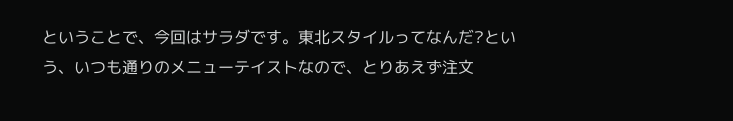ということで、今回はサラダです。東北スタイルってなんだ?という、いつも通りのメニューテイストなので、とりあえず注文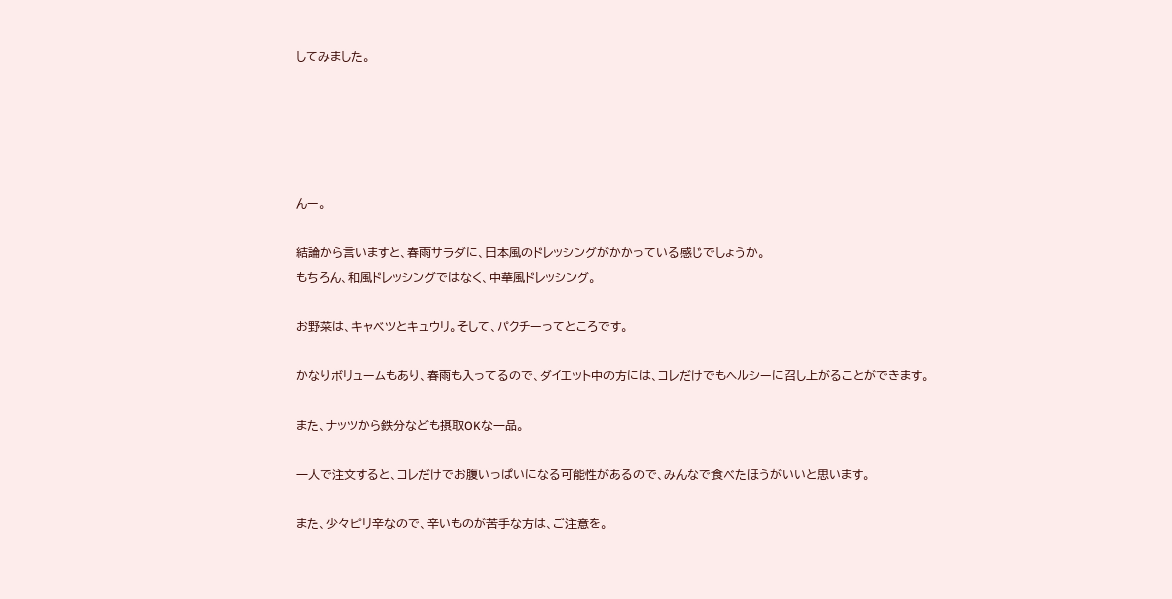してみました。





んー。

結論から言いますと、春雨サラダに、日本風のドレッシングがかかっている感じでしょうか。
もちろん、和風ドレッシングではなく、中華風ドレッシング。

お野菜は、キャベツとキュウリ。そして、パクチーってところです。

かなりボリュームもあり、春雨も入ってるので、ダイエット中の方には、コレだけでもヘルシーに召し上がることができます。

また、ナッツから鉄分なども摂取OKな一品。

一人で注文すると、コレだけでお腹いっぱいになる可能性があるので、みんなで食べたほうがいいと思います。

また、少々ピリ辛なので、辛いものが苦手な方は、ご注意を。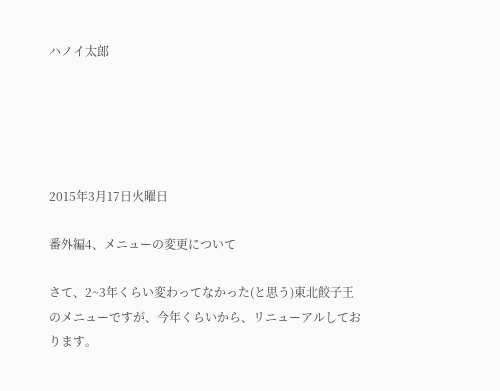ハノイ太郎





2015年3月17日火曜日

番外編4、メニューの変更について

さて、2~3年くらい変わってなかった(と思う)東北餃子王のメニューですが、今年くらいから、リニューアルしております。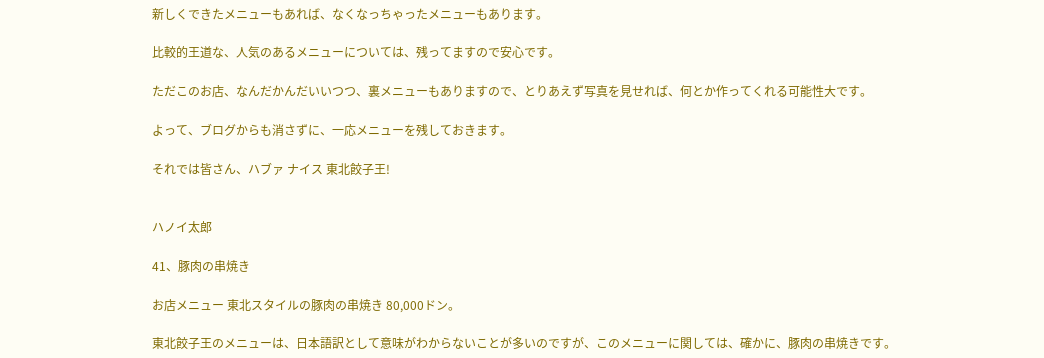新しくできたメニューもあれば、なくなっちゃったメニューもあります。

比較的王道な、人気のあるメニューについては、残ってますので安心です。

ただこのお店、なんだかんだいいつつ、裏メニューもありますので、とりあえず写真を見せれば、何とか作ってくれる可能性大です。

よって、ブログからも消さずに、一応メニューを残しておきます。

それでは皆さん、ハブァ ナイス 東北餃子王!


ハノイ太郎

41、豚肉の串焼き

お店メニュー 東北スタイルの豚肉の串焼き 80,000ドン。

東北餃子王のメニューは、日本語訳として意味がわからないことが多いのですが、このメニューに関しては、確かに、豚肉の串焼きです。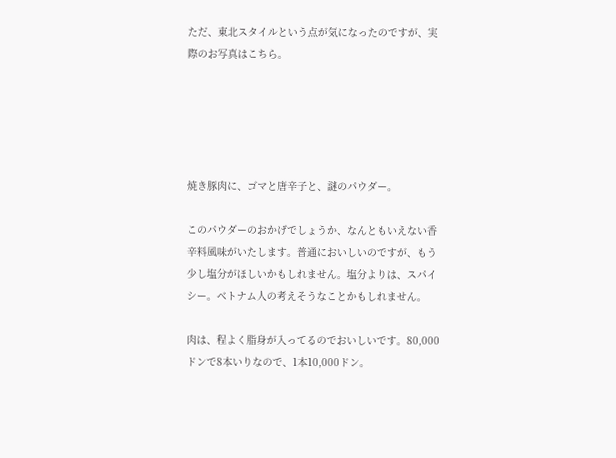ただ、東北スタイルという点が気になったのですが、実際のお写真はこちら。





焼き豚肉に、ゴマと唐辛子と、謎のパウダー。

このパウダーのおかげでしょうか、なんともいえない香辛料風味がいたします。普通においしいのですが、もう少し塩分がほしいかもしれません。塩分よりは、スパイシー。ベトナム人の考えそうなことかもしれません。

肉は、程よく脂身が入ってるのでおいしいです。80,000ドンで8本いりなので、1本10,000ドン。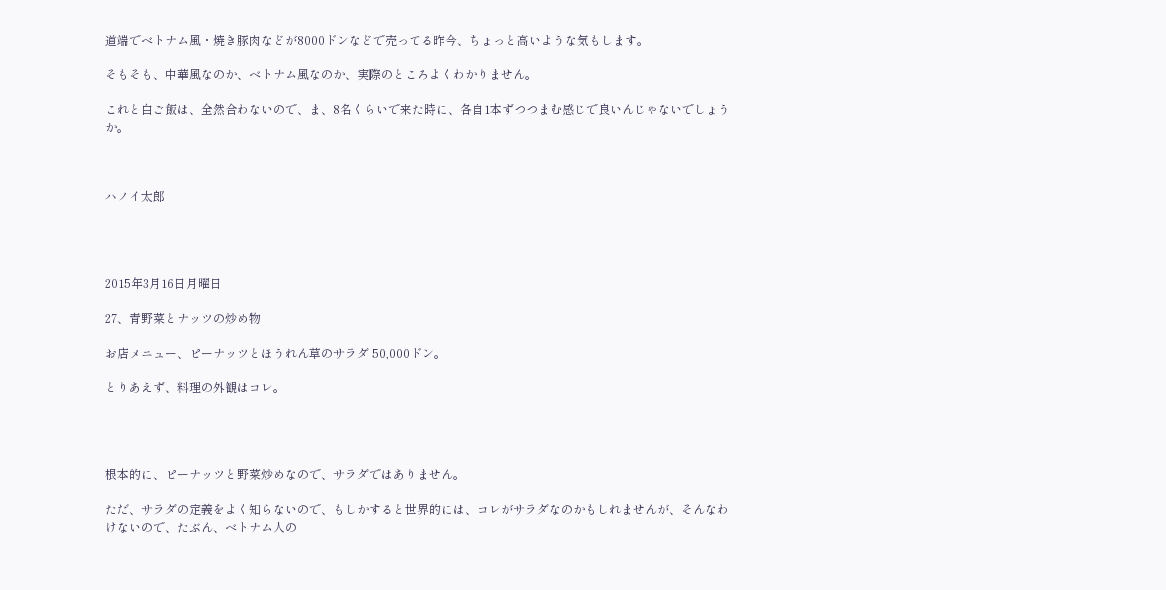道端でベトナム風・焼き豚肉などが8000ドンなどで売ってる昨今、ちょっと高いような気もします。

そもそも、中華風なのか、ベトナム風なのか、実際のところよくわかりません。

これと白ご飯は、全然合わないので、ま、8名くらいで来た時に、各自1本ずつつまむ感じで良いんじゃないでしょうか。



ハノイ太郎




2015年3月16日月曜日

27、青野菜とナッツの炒め物

お店メニュー、ピーナッツとほうれん草のサラダ 50,000ドン。

とりあえず、料理の外観はコレ。




根本的に、ピーナッツと野菜炒めなので、サラダではありません。

ただ、サラダの定義をよく知らないので、もしかすると世界的には、コレがサラダなのかもしれませんが、そんなわけないので、たぶん、ベトナム人の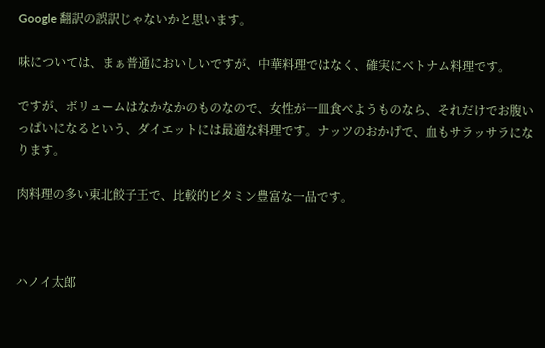Google 翻訳の誤訳じゃないかと思います。

味については、まぁ普通においしいですが、中華料理ではなく、確実にベトナム料理です。

ですが、ボリュームはなかなかのものなので、女性が一皿食べようものなら、それだけでお腹いっぱいになるという、ダイエットには最適な料理です。ナッツのおかげで、血もサラッサラになります。

肉料理の多い東北餃子王で、比較的ビタミン豊富な一品です。



ハノイ太郎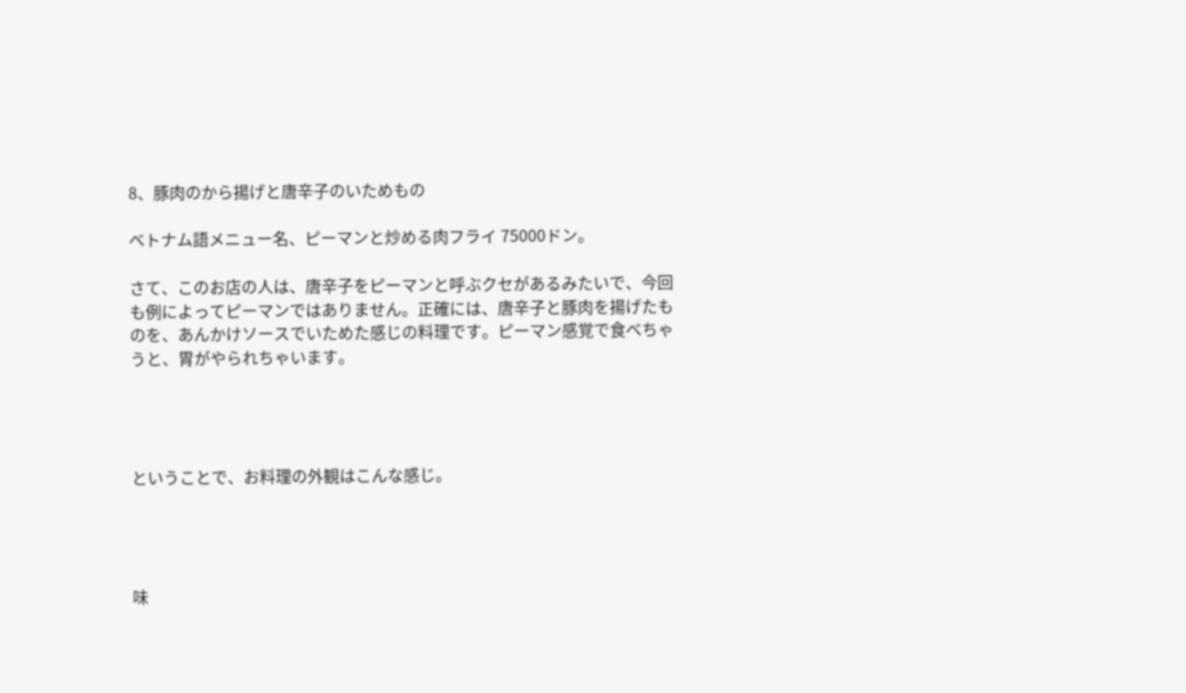8、豚肉のから揚げと唐辛子のいためもの

ベトナム語メニュー名、ピーマンと炒める肉フライ 75000ドン。

さて、このお店の人は、唐辛子をピーマンと呼ぶクセがあるみたいで、今回も例によってピーマンではありません。正確には、唐辛子と豚肉を揚げたものを、あんかけソースでいためた感じの料理です。ピーマン感覚で食べちゃうと、胃がやられちゃいます。




ということで、お料理の外観はこんな感じ。




味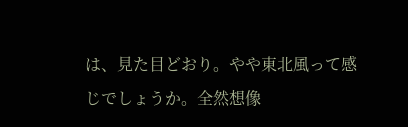は、見た目どおり。やや東北風って感じでしょうか。全然想像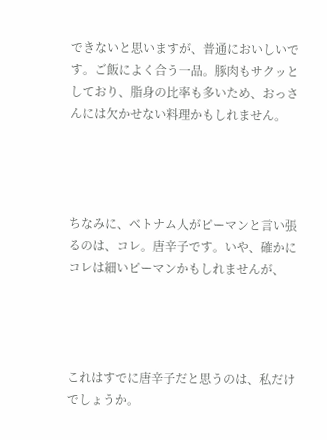できないと思いますが、普通においしいです。ご飯によく合う一品。豚肉もサクッとしており、脂身の比率も多いため、おっさんには欠かせない料理かもしれません。




ちなみに、ベトナム人がピーマンと言い張るのは、コレ。唐辛子です。いや、確かにコレは細いピーマンかもしれませんが、




これはすでに唐辛子だと思うのは、私だけでしょうか。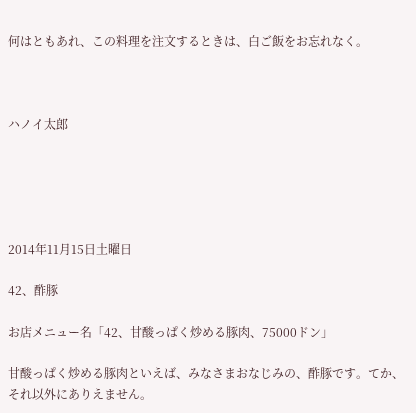何はともあれ、この料理を注文するときは、白ご飯をお忘れなく。



ハノイ太郎





2014年11月15日土曜日

42、酢豚

お店メニュー名「42、甘酸っぱく炒める豚肉、75000ドン」

甘酸っぱく炒める豚肉といえば、みなさまおなじみの、酢豚です。てか、それ以外にありえません。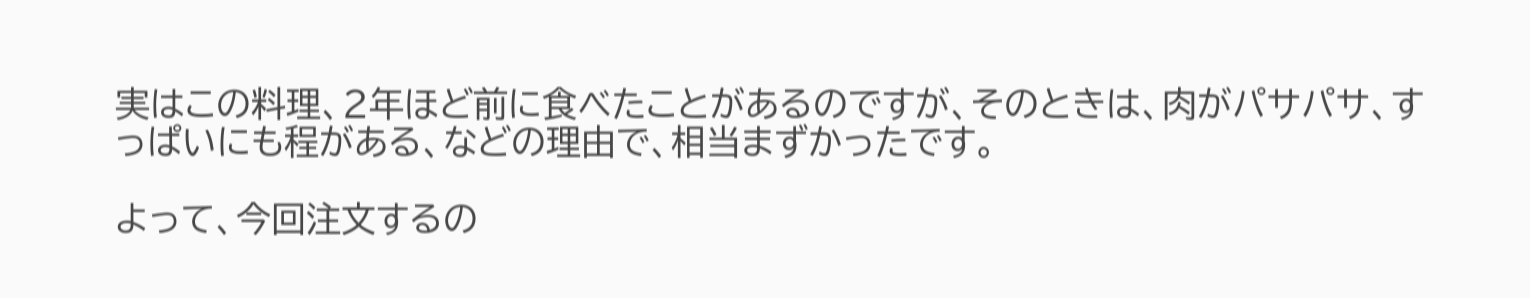実はこの料理、2年ほど前に食べたことがあるのですが、そのときは、肉がパサパサ、すっぱいにも程がある、などの理由で、相当まずかったです。

よって、今回注文するの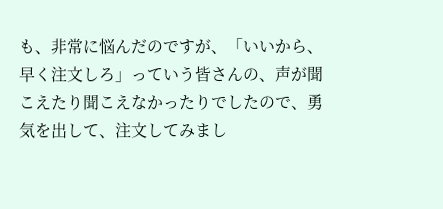も、非常に悩んだのですが、「いいから、早く注文しろ」っていう皆さんの、声が聞こえたり聞こえなかったりでしたので、勇気を出して、注文してみまし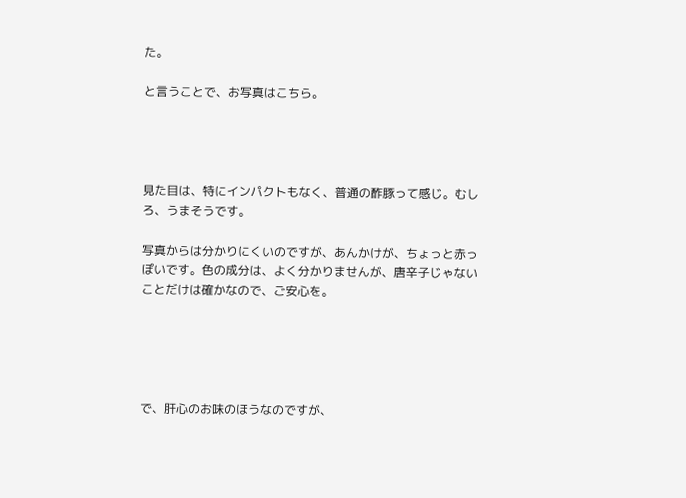た。

と言うことで、お写真はこちら。




見た目は、特にインパクトもなく、普通の酢豚って感じ。むしろ、うまそうです。

写真からは分かりにくいのですが、あんかけが、ちょっと赤っぽいです。色の成分は、よく分かりませんが、唐辛子じゃないことだけは確かなので、ご安心を。





で、肝心のお味のほうなのですが、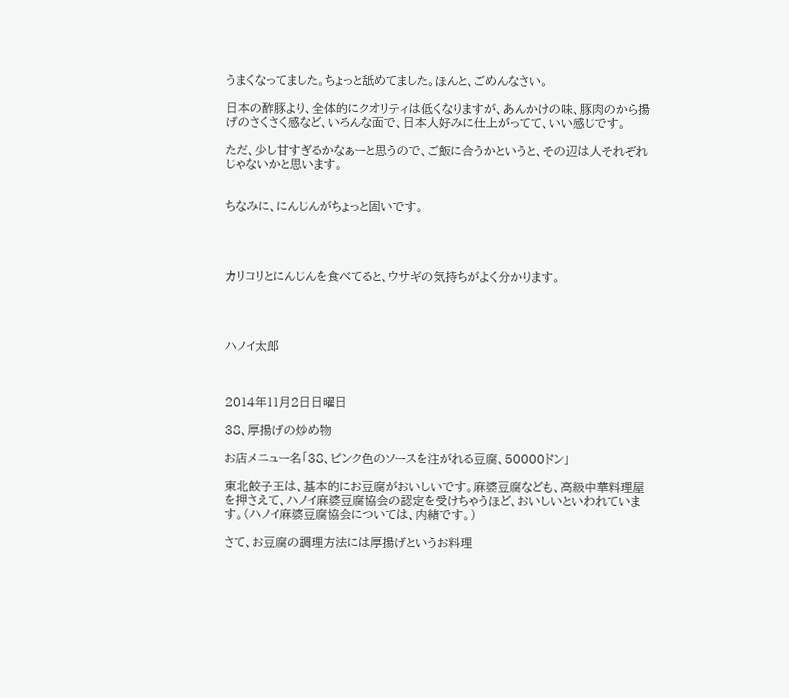うまくなってました。ちょっと舐めてました。ほんと、ごめんなさい。

日本の酢豚より、全体的にクオリティは低くなりますが、あんかけの味、豚肉のから揚げのさくさく感など、いろんな面で、日本人好みに仕上がってて、いい感じです。

ただ、少し甘すぎるかなぁーと思うので、ご飯に合うかというと、その辺は人それぞれじゃないかと思います。


ちなみに、にんじんがちょっと固いです。




カリコリとにんじんを食べてると、ウサギの気持ちがよく分かります。




ハノイ太郎



2014年11月2日日曜日

38、厚揚げの炒め物

お店メニュー名「38、ピンク色のソースを注がれる豆腐、50000ドン」

東北餃子王は、基本的にお豆腐がおいしいです。麻婆豆腐なども、高級中華料理屋を押さえて、ハノイ麻婆豆腐協会の認定を受けちゃうほど、おいしいといわれています。(ハノイ麻婆豆腐協会については、内緒です。)

さて、お豆腐の調理方法には厚揚げというお料理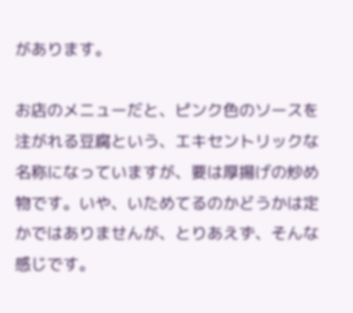があります。

お店のメニューだと、ピンク色のソースを注がれる豆腐という、エキセントリックな名称になっていますが、要は厚揚げの炒め物です。いや、いためてるのかどうかは定かではありませんが、とりあえず、そんな感じです。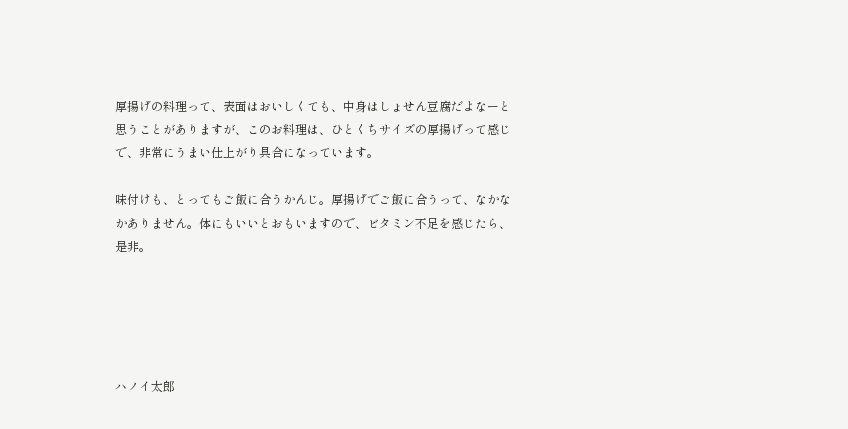厚揚げの料理って、表面はおいしくても、中身はしょせん豆腐だよなーと思うことがありますが、このお料理は、ひとくちサイズの厚揚げって感じで、非常にうまい仕上がり具合になっています。

味付けも、とってもご飯に合うかんじ。厚揚げでご飯に合うって、なかなかありません。体にもいいとおもいますので、ビタミン不足を感じたら、是非。





ハノイ太郎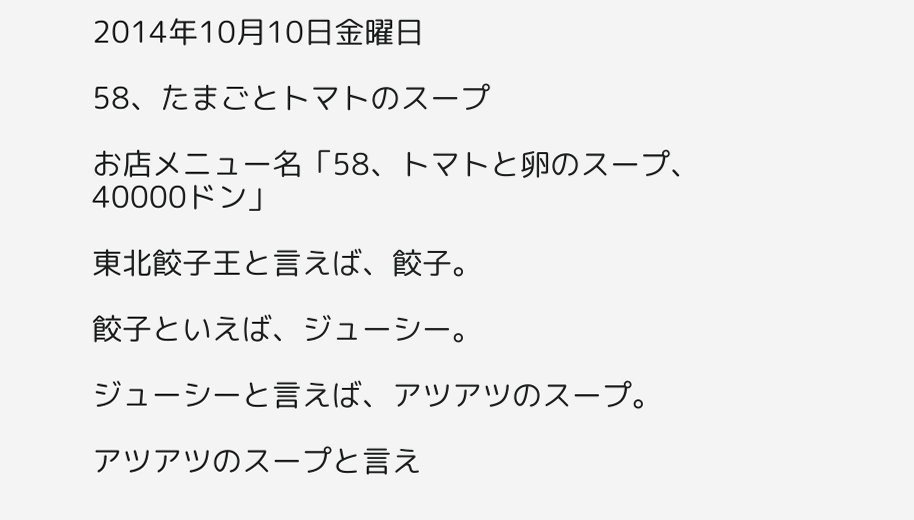2014年10月10日金曜日

58、たまごとトマトのスープ

お店メニュー名「58、トマトと卵のスープ、40000ドン」

東北餃子王と言えば、餃子。

餃子といえば、ジューシー。

ジューシーと言えば、アツアツのスープ。

アツアツのスープと言え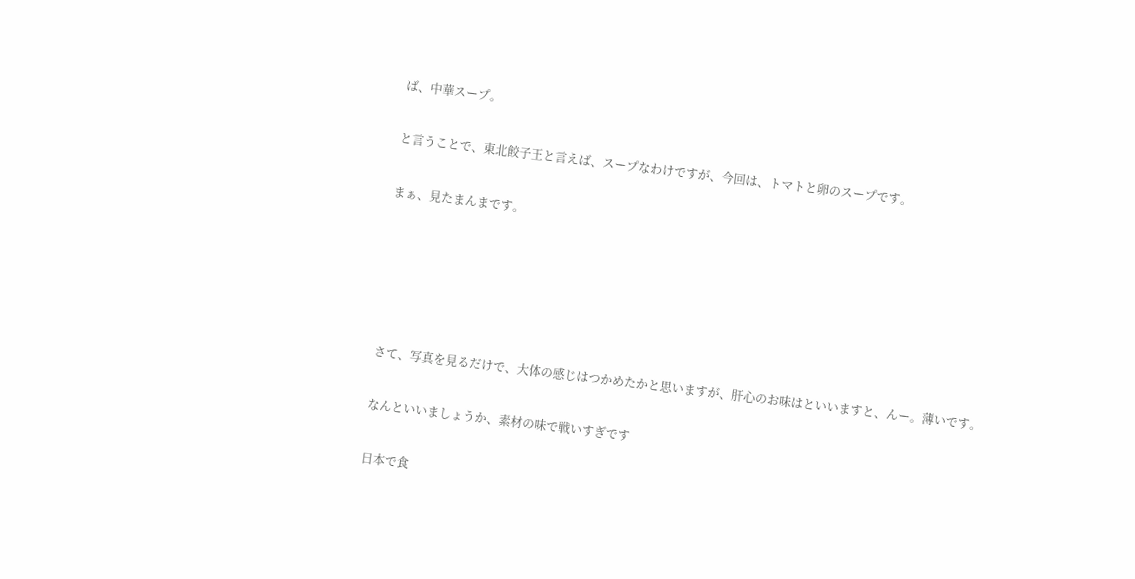ば、中華スープ。

と言うことで、東北餃子王と言えば、スープなわけですが、今回は、トマトと卵のスープです。

まぁ、見たまんまです。





さて、写真を見るだけで、大体の感じはつかめたかと思いますが、肝心のお味はといいますと、んー。薄いです。

なんといいましょうか、素材の味で戦いすぎです

日本で食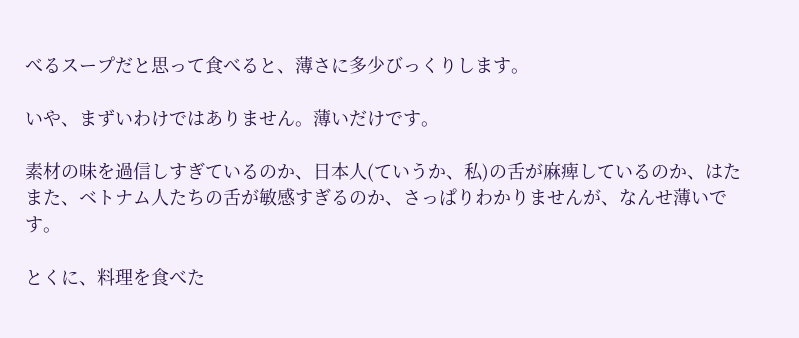べるスープだと思って食べると、薄さに多少びっくりします。

いや、まずいわけではありません。薄いだけです。

素材の味を過信しすぎているのか、日本人(ていうか、私)の舌が麻痺しているのか、はたまた、ベトナム人たちの舌が敏感すぎるのか、さっぱりわかりませんが、なんせ薄いです。

とくに、料理を食べた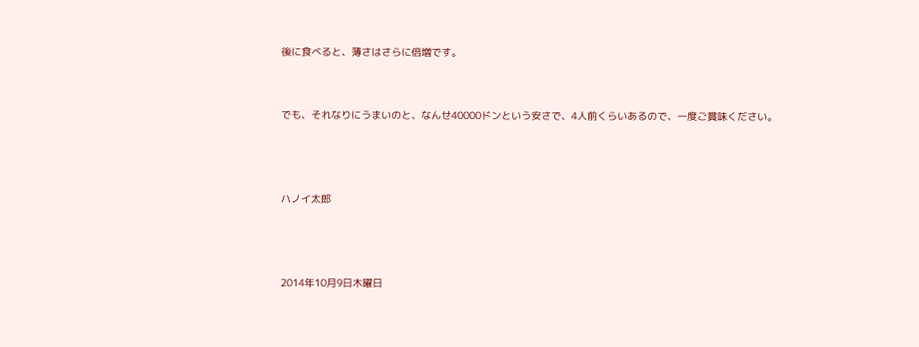後に食べると、薄さはさらに倍増です。


でも、それなりにうまいのと、なんせ40000ドンという安さで、4人前くらいあるので、一度ご賞味ください。



ハノイ太郎



2014年10月9日木曜日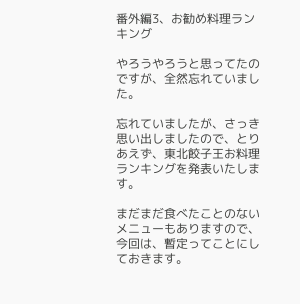番外編3、お勧め料理ランキング

やろうやろうと思ってたのですが、全然忘れていました。

忘れていましたが、さっき思い出しましたので、とりあえず、東北餃子王お料理ランキングを発表いたします。

まだまだ食べたことのないメニューもありますので、今回は、暫定ってことにしておきます。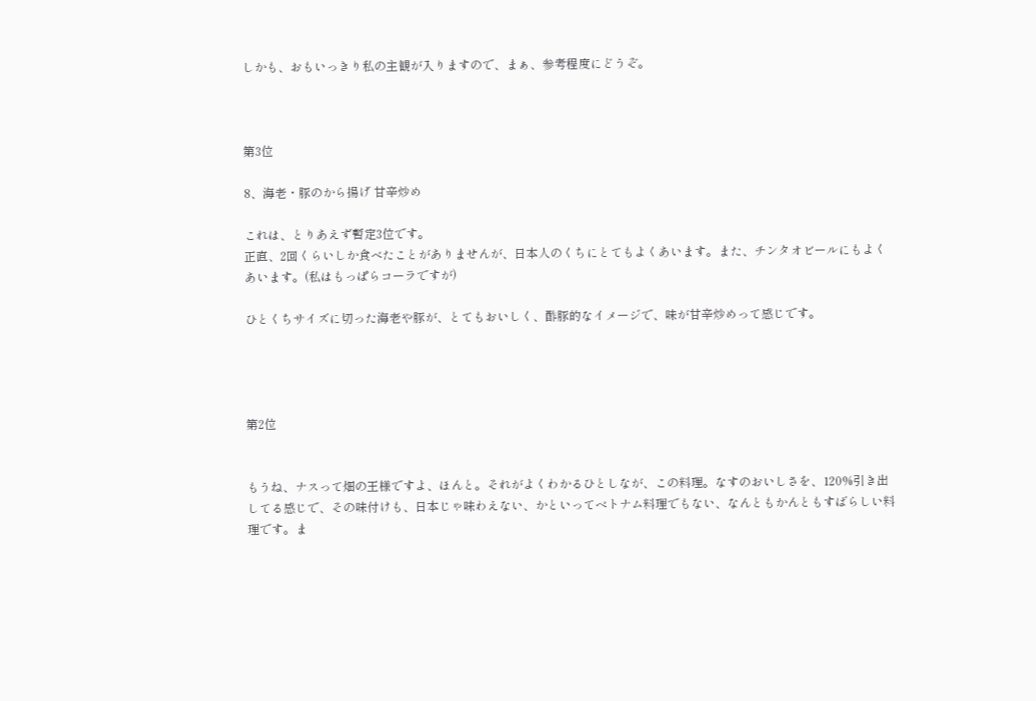しかも、おもいっきり私の主観が入りますので、まぁ、参考程度にどうぞ。



第3位

8、海老・豚のから揚げ 甘辛炒め

これは、とりあえず暫定3位です。
正直、2回くらいしか食べたことがありませんが、日本人のくちにとてもよくあいます。また、チンタオビールにもよくあいます。(私はもっぱらコーラですが)

ひとくちサイズに切った海老や豚が、とてもおいしく、酢豚的なイメージで、味が甘辛炒めって感じです。




第2位


もうね、ナスって畑の王様ですよ、ほんと。それがよくわかるひとしなが、この料理。なすのおいしさを、120%引き出してる感じで、その味付けも、日本じゃ味わえない、かといってベトナム料理でもない、なんともかんともすばらしい料理です。ま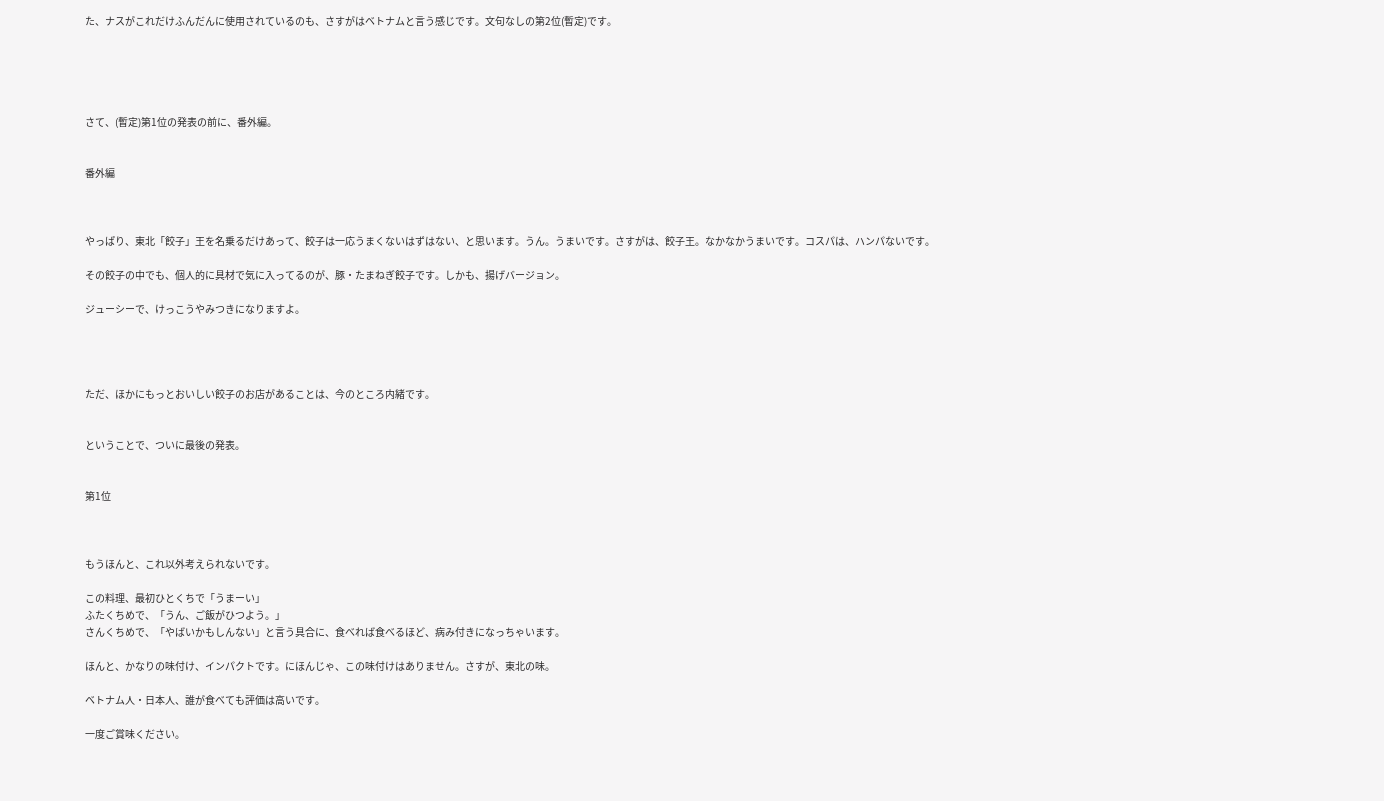た、ナスがこれだけふんだんに使用されているのも、さすがはベトナムと言う感じです。文句なしの第2位(暫定)です。





さて、(暫定)第1位の発表の前に、番外編。


番外編



やっぱり、東北「餃子」王を名乗るだけあって、餃子は一応うまくないはずはない、と思います。うん。うまいです。さすがは、餃子王。なかなかうまいです。コスパは、ハンパないです。

その餃子の中でも、個人的に具材で気に入ってるのが、豚・たまねぎ餃子です。しかも、揚げバージョン。

ジューシーで、けっこうやみつきになりますよ。




ただ、ほかにもっとおいしい餃子のお店があることは、今のところ内緒です。


ということで、ついに最後の発表。


第1位



もうほんと、これ以外考えられないです。

この料理、最初ひとくちで「うまーい」
ふたくちめで、「うん、ご飯がひつよう。」
さんくちめで、「やばいかもしんない」と言う具合に、食べれば食べるほど、病み付きになっちゃいます。

ほんと、かなりの味付け、インパクトです。にほんじゃ、この味付けはありません。さすが、東北の味。

ベトナム人・日本人、誰が食べても評価は高いです。

一度ご賞味ください。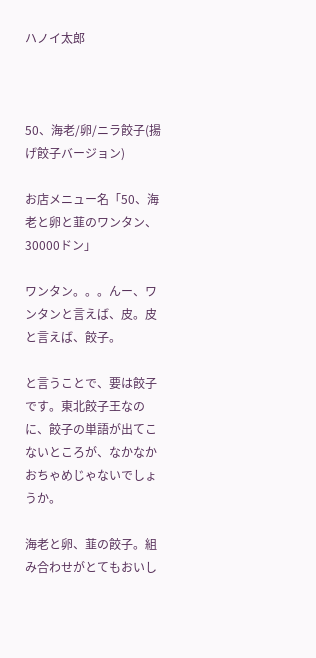ハノイ太郎



50、海老/卵/ニラ餃子(揚げ餃子バージョン)

お店メニュー名「50、海老と卵と韮のワンタン、30000ドン」

ワンタン。。。んー、ワンタンと言えば、皮。皮と言えば、餃子。

と言うことで、要は餃子です。東北餃子王なのに、餃子の単語が出てこないところが、なかなかおちゃめじゃないでしょうか。

海老と卵、韮の餃子。組み合わせがとてもおいし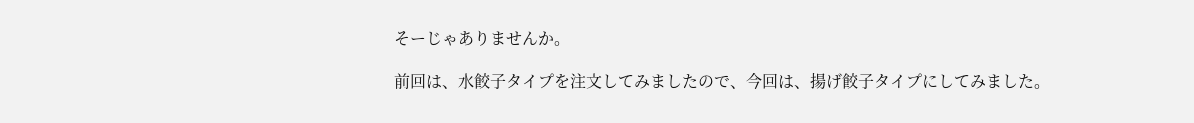そーじゃありませんか。

前回は、水餃子タイプを注文してみましたので、今回は、揚げ餃子タイプにしてみました。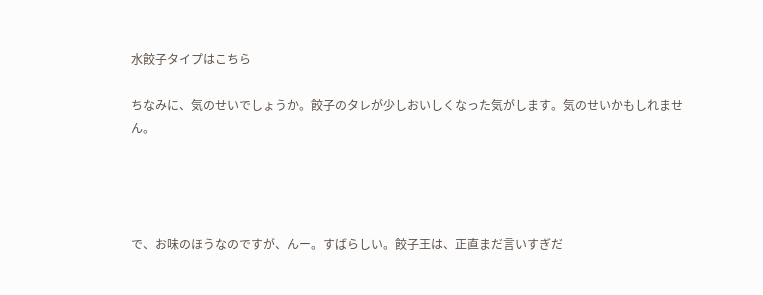水餃子タイプはこちら

ちなみに、気のせいでしょうか。餃子のタレが少しおいしくなった気がします。気のせいかもしれません。




で、お味のほうなのですが、んー。すばらしい。餃子王は、正直まだ言いすぎだ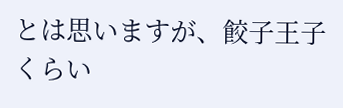とは思いますが、餃子王子くらい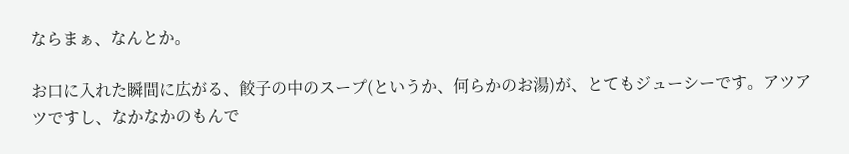ならまぁ、なんとか。

お口に入れた瞬間に広がる、餃子の中のスープ(というか、何らかのお湯)が、とてもジューシーです。アツアツですし、なかなかのもんで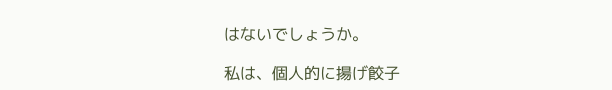はないでしょうか。

私は、個人的に揚げ餃子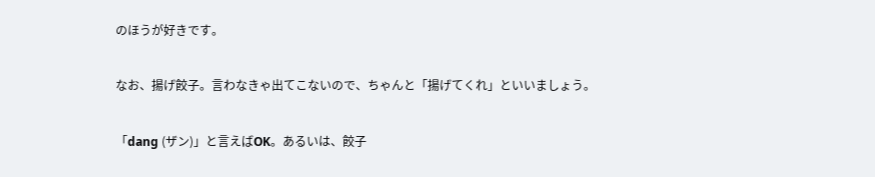のほうが好きです。

なお、揚げ餃子。言わなきゃ出てこないので、ちゃんと「揚げてくれ」といいましょう。

「dang (ザン)」と言えばOK。あるいは、餃子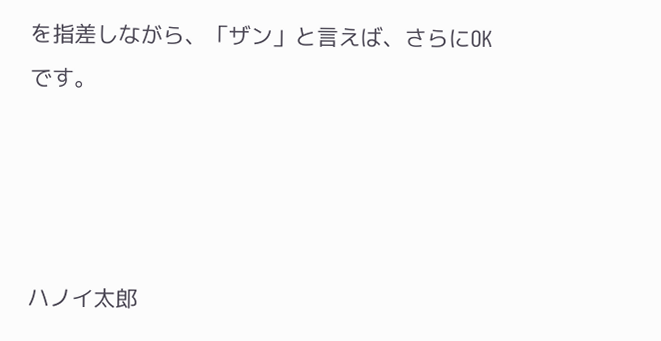を指差しながら、「ザン」と言えば、さらにOKです。




ハノイ太郎